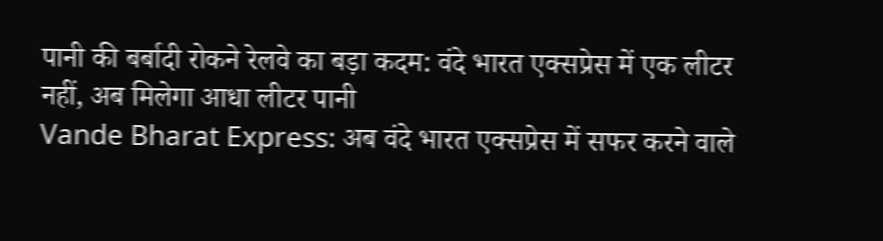पानी की बर्बादी रोकने रेलवे का बड़ा कदम: वंदे भारत एक्सप्रेस में एक लीटर नहीं, अब मिलेगा आधा लीटर पानी
Vande Bharat Express: अब वंदे भारत एक्सप्रेस में सफर करने वाले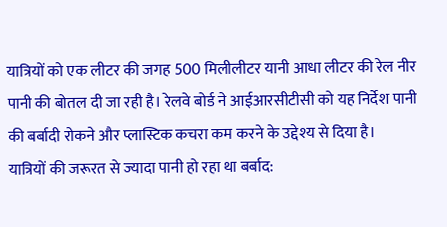यात्रियों को एक लीटर की जगह 500 मिलीलीटर यानी आधा लीटर की रेल नीर पानी की बोतल दी जा रही है। रेलवे बोर्ड ने आईआरसीटीसी को यह निर्देश पानी की बर्बादी रोकने और प्लास्टिक कचरा कम करने के उद्देश्य से दिया है।
यात्रियों की जरूरत से ज्यादा पानी हो रहा था बर्बाद: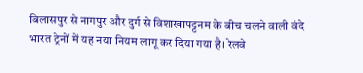बिलासपुर से नागपुर और दुर्ग से विशाखापट्टनम के बीच चलने वाली वंदे भारत ट्रेनों में यह नया नियम लागू कर दिया गया है। रेलवे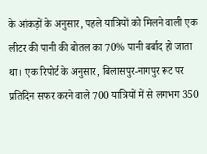के आंकड़ों के अनुसार, पहले यात्रियों को मिलने वाली एक लीटर की पानी की बोतल का 70% पानी बर्बाद हो जाता था। एक रिपोर्ट के अनुसार, बिलासपुर-नागपुर रूट पर प्रतिदिन सफर करने वाले 700 यात्रियों में से लगभग 350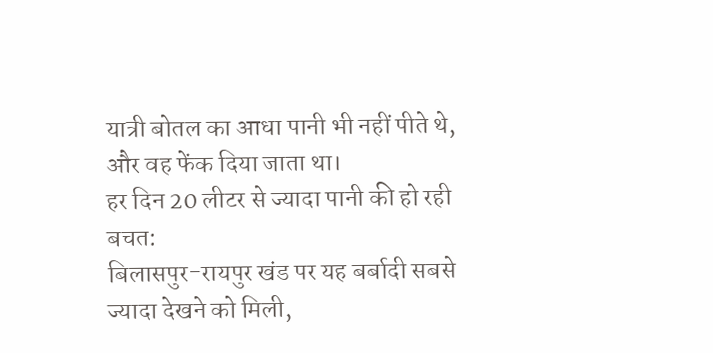यात्री बोतल का आधा पानी भी नहीं पीते थे, और वह फेंक दिया जाता था।
हर दिन 20 लीटर से ज्यादा पानी की हो रही बचत:
बिलासपुर-रायपुर खंड पर यह बर्बादी सबसे ज्यादा देखने को मिली,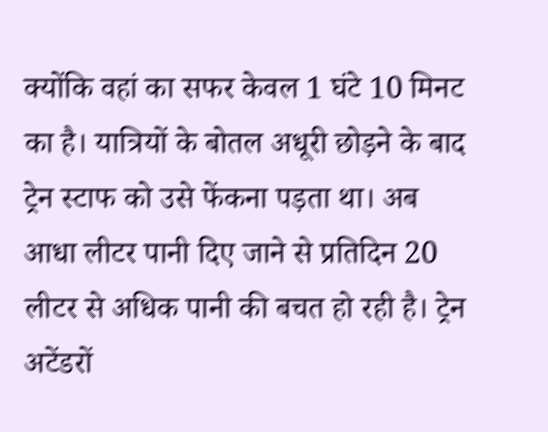क्योंकि वहां का सफर केवल 1 घंटे 10 मिनट का है। यात्रियों के बोतल अधूरी छोड़ने के बाद ट्रेन स्टाफ को उसे फेंकना पड़ता था। अब आधा लीटर पानी दिए जाने से प्रतिदिन 20 लीटर से अधिक पानी की बचत हो रही है। ट्रेन अटेंडरों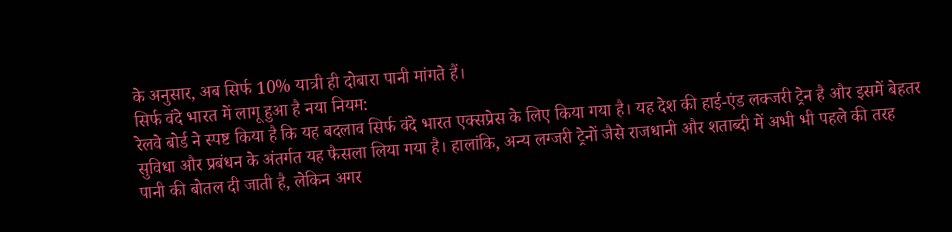के अनुसार, अब सिर्फ 10% यात्री ही दोबारा पानी मांगते हैं।
सिर्फ वंदे भारत में लागू हुआ है नया नियम:
रेलवे बोर्ड ने स्पष्ट किया है कि यह बदलाव सिर्फ वंदे भारत एक्सप्रेस के लिए किया गया है। यह देश की हाई-एंड लक्जरी ट्रेन है और इसमें बेहतर सुविधा और प्रबंधन के अंतर्गत यह फैसला लिया गया है। हालांकि, अन्य लग्जरी ट्रेनों जैसे राजधानी और शताब्दी में अभी भी पहले की तरह पानी की बोतल दी जाती है, लेकिन अगर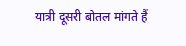यात्री दूसरी बोतल मांगते हैं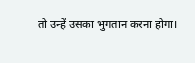तो उन्हें उसका भुगतान करना होगा।